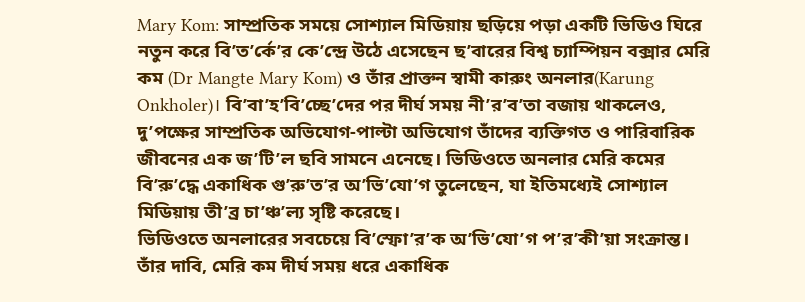Mary Kom: সাম্প্রতিক সময়ে সোশ্যাল মিডিয়ায় ছড়িয়ে পড়া একটি ভিডিও ঘিরে নতুন করে বি’ত’র্কে’র কে’ন্দ্রে উঠে এসেছেন ছ’বারের বিশ্ব চ্যাম্পিয়ন বক্সার মেরি কম (Dr Mangte Mary Kom) ও তাঁর প্রাক্তন স্বামী কারুং অনলার(Karung Onkholer)। বি’বা’হ’বি’চ্ছে’দের পর দীর্ঘ সময় নী’র’ব’তা বজায় থাকলেও, দু’পক্ষের সাম্প্রতিক অভিযোগ-পাল্টা অভিযোগ তাঁদের ব্যক্তিগত ও পারিবারিক জীবনের এক জ’টি’ল ছবি সামনে এনেছে। ভিডিওতে অনলার মেরি কমের বি’রু’দ্ধে একাধিক গু’রু’ত’র অ’ভি’যো’গ তুলেছেন, যা ইতিমধ্যেই সোশ্যাল মিডিয়ায় তী’ব্র চা’ঞ্চ’ল্য সৃষ্টি করেছে।
ভিডিওতে অনলারের সবচেয়ে বি’স্ফো’র’ক অ’ভি’যো’গ প’র’কী’য়া সংক্রান্ত। তাঁর দাবি, মেরি কম দীর্ঘ সময় ধরে একাধিক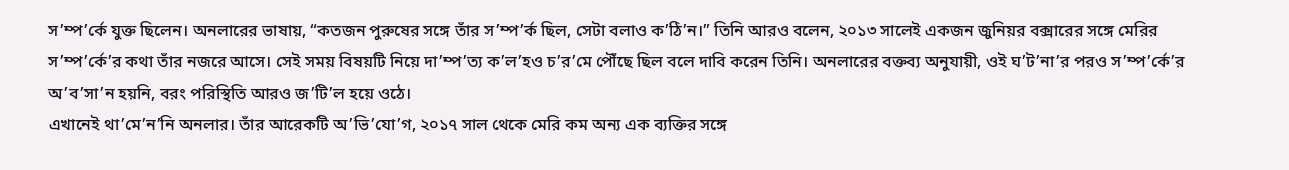স’ম্প’র্কে যুক্ত ছিলেন। অনলারের ভাষায়, “কতজন পুরুষের সঙ্গে তাঁর স’ম্প’র্ক ছিল, সেটা বলাও ক’ঠি’ন।” তিনি আরও বলেন, ২০১৩ সালেই একজন জুনিয়র বক্সারের সঙ্গে মেরির স’ম্প’র্কে’র কথা তাঁর নজরে আসে। সেই সময় বিষয়টি নিয়ে দা’ম্প’ত্য ক’ল’হও চ’র’মে পৌঁছে ছিল বলে দাবি করেন তিনি। অনলারের বক্তব্য অনুযায়ী, ওই ঘ’ট’না’র পরও স’ম্প’র্কে’র অ’ব’সা’ন হয়নি, বরং পরিস্থিতি আরও জ’টি’ল হয়ে ওঠে।
এখানেই থা’মে’ন’নি অনলার। তাঁর আরেকটি অ’ভি’যো’গ, ২০১৭ সাল থেকে মেরি কম অন্য এক ব্যক্তির সঙ্গে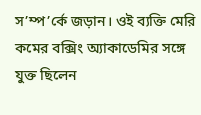স’ম্প’র্কে জড়ান। ওই ব্যক্তি মেরি কমের বক্সিং অ্যাকাডেমির সঙ্গে যুক্ত ছিলেন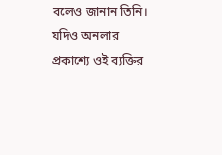বলেও জানান তিনি। যদিও অনলার প্রকাশ্যে ওই ব্যক্তির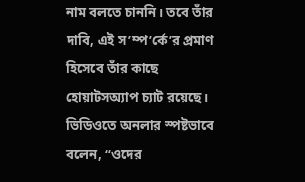নাম বলতে চাননি। তবে তাঁর দাবি, এই স’ম্প’র্কে’র প্রমাণ হিসেবে তাঁর কাছে হোয়াটসঅ্যাপ চ্যাট রয়েছে। ভিডিওতে অনলার স্পষ্টভাবে বলেন, “ওদের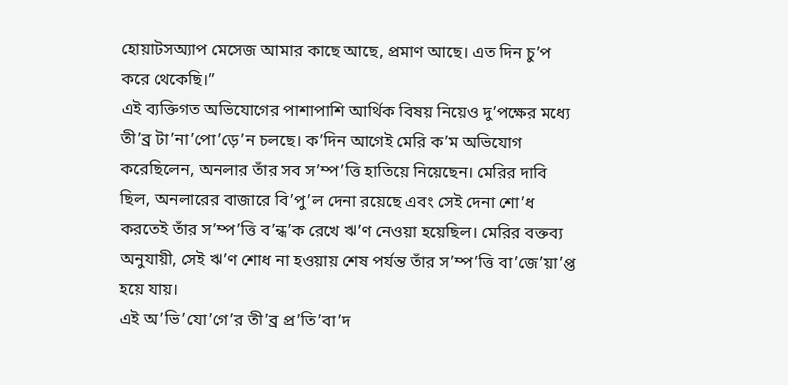হোয়াটসঅ্যাপ মেসেজ আমার কাছে আছে, প্রমাণ আছে। এত দিন চু’প করে থেকেছি।”
এই ব্যক্তিগত অভিযোগের পাশাপাশি আর্থিক বিষয় নিয়েও দু’পক্ষের মধ্যে তী’ব্র টা’না’পো’ড়ে’ন চলছে। ক’দিন আগেই মেরি ক’ম অভিযোগ করেছিলেন, অনলার তাঁর সব স’ম্প’ত্তি হাতিয়ে নিয়েছেন। মেরির দাবি ছিল, অনলারের বাজারে বি’পু’ল দেনা রয়েছে এবং সেই দেনা শো’ধ করতেই তাঁর স’ম্প’ত্তি ব’ন্ধ’ক রেখে ঋ’ণ নেওয়া হয়েছিল। মেরির বক্তব্য অনুযায়ী, সেই ঋ’ণ শোধ না হওয়ায় শেষ পর্যন্ত তাঁর স’ম্প’ত্তি বা’জে’য়া’প্ত হয়ে যায়।
এই অ’ভি’যো’গে’র তী’ব্র প্র’তি’বা’দ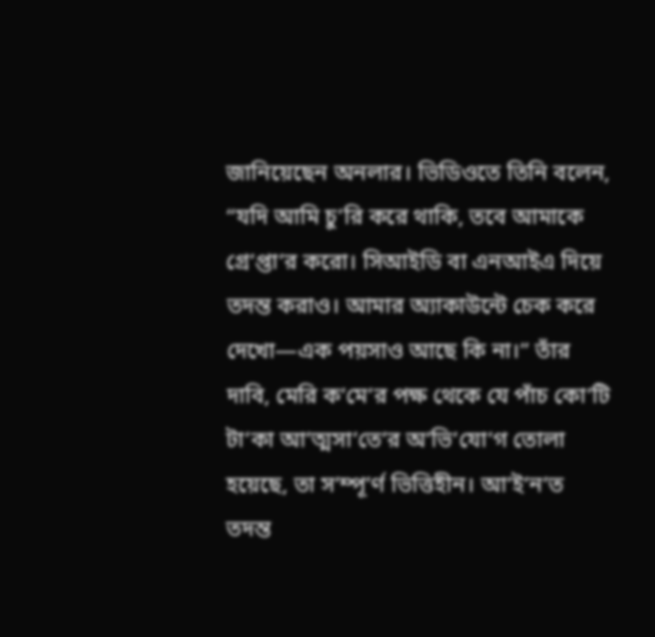জানিয়েছেন অনলার। ভিডিওতে তিনি বলেন, “যদি আমি চু’রি করে থাকি, তবে আমাকে গ্রে’প্তা’র করো। সিআইডি বা এনআইএ দিয়ে তদন্ত করাও। আমার অ্যাকাউন্টে চেক করে দেখো—এক পয়সাও আছে কি না।” তাঁর দাবি, মেরি ক’মে’র পক্ষ থেকে যে পাঁচ কো’টি টা’কা আ’ত্মসা’তে’র অ’ভি’যো’গ তোলা হয়েছে, তা স’ম্পূ’র্ণ ভিত্তিহীন। আ’ই’ন’ত তদন্ত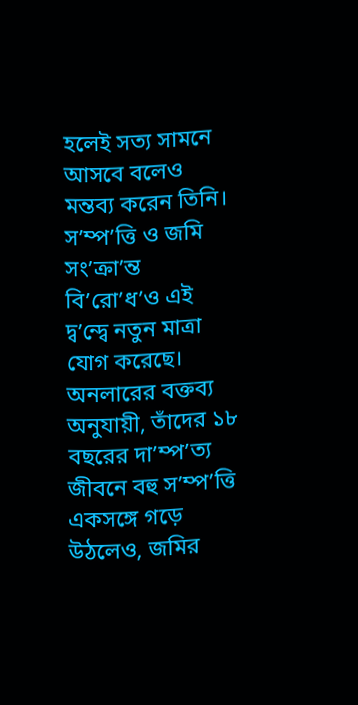হলেই সত্য সামনে আসবে বলেও মন্তব্য করেন তিনি।
স’ম্প’ত্তি ও জমি সং’ক্রা’ন্ত বি’রো’ধ’ও এই দ্ব’ন্দ্বে নতুন মাত্রা যোগ করেছে। অনলারের বক্তব্য অনুযায়ী, তাঁদের ১৮ বছরের দা’ম্প’ত্য জীবনে বহু স’ম্প’ত্তি একসঙ্গে গড়ে উঠলেও, জমির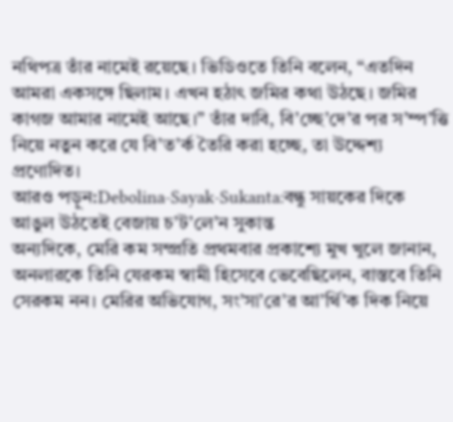নথিপত্র তাঁর নামেই রয়েছে। ভিডিওতে তিনি বলেন, “এতদিন আমরা একসঙ্গে ছিলাম। এখন হঠাৎ জমির কথা উঠছে। জমির কাগজ আমার নামেই আছে।” তাঁর দাবি, বি’চ্ছে’দে’র পর স’ম্প’ত্তি নিয়ে নতুন করে যে বি’ত’র্ক তৈরি করা হচ্ছে, তা উদ্দেশ্য প্রণোদিত।
আরও পড়ুন:Debolina-Sayak-Sukanta:বন্ধু সায়কের দিকে আঙুল উঠতেই বেজায় চ’ট’লে’ন সুকান্ত
অন্যদিকে, মেরি কম সম্প্রতি প্রথমবার প্রকাশ্যে মুখ খুলে জানান, অনলারকে তিনি যেরকম স্বামী হিসেবে ভেবেছিলেন, বাস্তবে তিনি সেরকম নন। মেরির অভিযোগ, সং’সা’রে’র আ’র্থি’ক দিক নিয়ে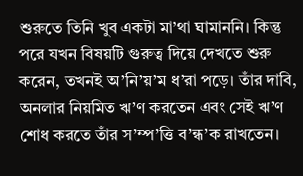শুরুতে তিনি খুব একটা মা’থা ঘামাননি। কিন্তু পরে যখন বিষয়টি গুরুত্ব দিয়ে দেখতে শুরু করেন, তখনই অ’নি’য়’ম ধ’রা পড়ে। তাঁর দাবি, অনলার নিয়মিত ঋ’ণ করতেন এবং সেই ঋ’ণ শোধ করতে তাঁর স’ম্প’ত্তি ব’ন্ধ’ক রাখতেন।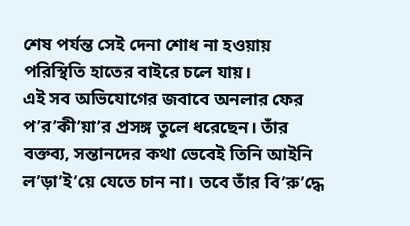শেষ পর্যন্ত সেই দেনা শোধ না হওয়ায় পরিস্থিতি হাতের বাইরে চলে যায়।
এই সব অভিযোগের জবাবে অনলার ফের প’র’কী’য়া’র প্রসঙ্গ তুলে ধরেছেন। তাঁর বক্তব্য, সন্তানদের কথা ভেবেই তিনি আইনি ল’ড়া’ই’য়ে যেতে চান না। তবে তাঁর বি’রু’দ্ধে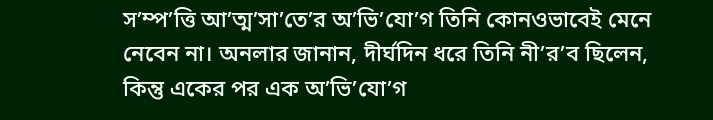স’ম্প’ত্তি আ’ত্ম’সা’তে’র অ’ভি’যো’গ তিনি কোনওভাবেই মেনে নেবেন না। অনলার জানান, দীর্ঘদিন ধরে তিনি নী’র’ব ছিলেন, কিন্তু একের পর এক অ’ভি’যো’গ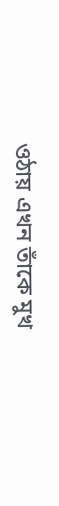ওঠায় এখন তাঁকে মুখ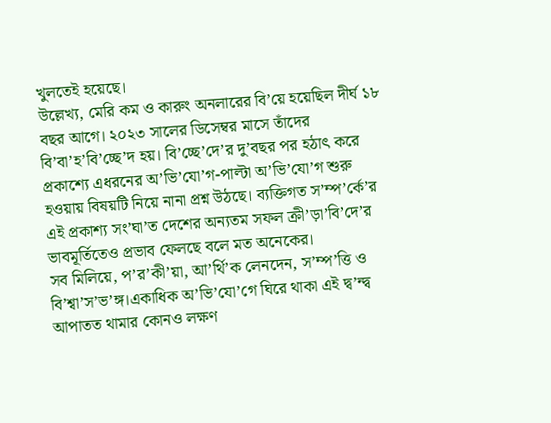খুলতেই হয়েছে।
উল্লেখ্য, মেরি কম ও কারুং অনলারের বি’য়ে হয়েছিল দীর্ঘ ১৮ বছর আগে। ২০২৩ সালের ডিসেম্বর মাসে তাঁদের বি’বা’হ’বি’চ্ছে’দ হয়। বি’চ্ছে’দে’র দু’বছর পর হঠাৎ করে প্রকাশ্যে এধরনের অ’ভি’যো’গ-পাল্টা অ’ভি’যো’গ শুরু হওয়ায় বিষয়টি নিয়ে নানা প্রশ্ন উঠছে। ব্যক্তিগত স’ম্প’র্কে’র এই প্রকাশ্য সং’ঘা’ত দেশের অন্যতম সফল ক্রী’ড়া’বি’দে’র ভাবমূর্তিতেও প্রভাব ফেলছে বলে মত অনেকের।
সব মিলিয়ে, প’র’কী’য়া, আ’র্থি’ক লেনদেন, স’ম্প’ত্তি ও বি’শ্বা’স’ভ’ঙ্গ।একাধিক অ’ভি’যো’গে ঘিরে থাকা এই দ্ব’ন্দ্ব আপাতত থামার কোনও লক্ষণ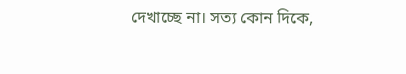দেখাচ্ছে না। সত্য কোন দিকে,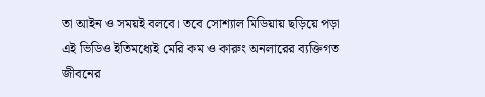তা আইন ও সময়ই বলবে। তবে সোশ্যাল মিডিয়ায় ছড়িয়ে পড়া এই ভিডিও ইতিমধ্যেই মেরি কম ও কারুং অনলারের ব্যক্তিগত জীবনের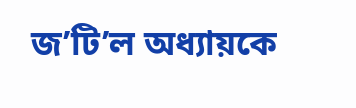জ’টি’ল অধ্যায়কে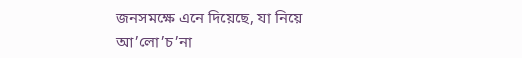জনসমক্ষে এনে দিয়েছে, যা নিয়ে আ’লো’চ’না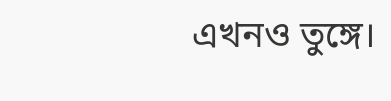এখনও তুঙ্গে।